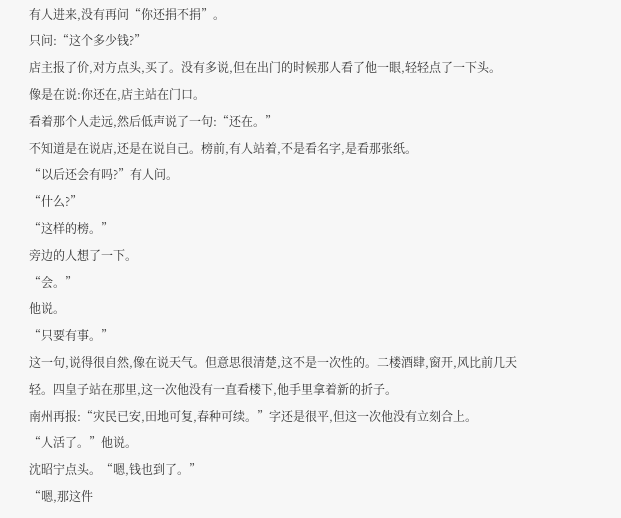有人进来,没有再问“你还捐不捐”。
只问:“这个多少钱?”
店主报了价,对方点头,买了。没有多说,但在出门的时候那人看了他一眼,轻轻点了一下头。
像是在说:你还在,店主站在门口。
看着那个人走远,然后低声说了一句:“还在。”
不知道是在说店,还是在说自己。榜前,有人站着,不是看名字,是看那张纸。
“以后还会有吗?”有人问。
“什么?”
“这样的榜。”
旁边的人想了一下。
“会。”
他说。
“只要有事。”
这一句,说得很自然,像在说天气。但意思很清楚,这不是一次性的。二楼酒肆,窗开,风比前几天轻。四皇子站在那里,这一次他没有一直看楼下,他手里拿着新的折子。
南州再报:“灾民已安,田地可复,春种可续。”字还是很平,但这一次他没有立刻合上。
“人活了。”他说。
沈昭宁点头。“嗯,钱也到了。”
“嗯,那这件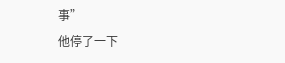事”
他停了一下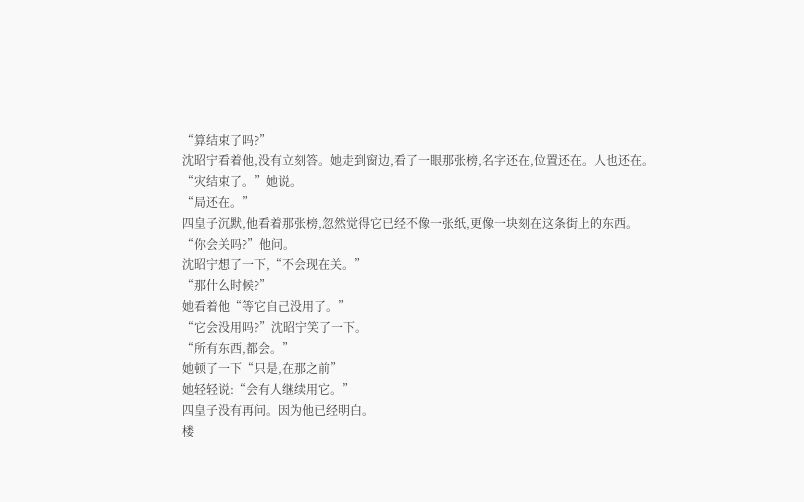“算结束了吗?”
沈昭宁看着他,没有立刻答。她走到窗边,看了一眼那张榜,名字还在,位置还在。人也还在。
“灾结束了。”她说。
“局还在。”
四皇子沉默,他看着那张榜,忽然觉得它已经不像一张纸,更像一块刻在这条街上的东西。
“你会关吗?”他问。
沈昭宁想了一下,“不会现在关。”
“那什么时候?”
她看着他“等它自己没用了。”
“它会没用吗?”沈昭宁笑了一下。
“所有东西,都会。”
她顿了一下“只是,在那之前”
她轻轻说:“会有人继续用它。”
四皇子没有再问。因为他已经明白。
楼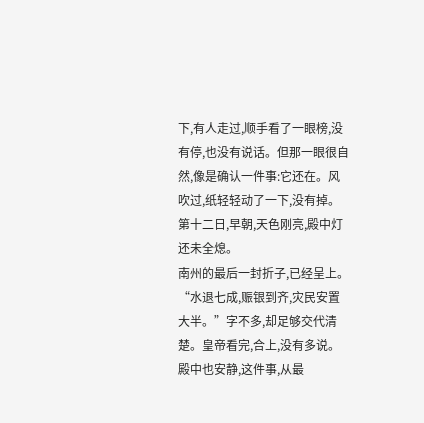下,有人走过,顺手看了一眼榜,没有停,也没有说话。但那一眼很自然,像是确认一件事:它还在。风吹过,纸轻轻动了一下,没有掉。
第十二日,早朝,天色刚亮,殿中灯还未全熄。
南州的最后一封折子,已经呈上。“水退七成,赈银到齐,灾民安置大半。”字不多,却足够交代清楚。皇帝看完,合上,没有多说。殿中也安静,这件事,从最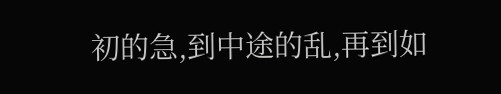初的急,到中途的乱,再到如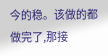今的稳。该做的都做完了,那接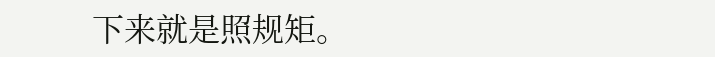下来就是照规矩。